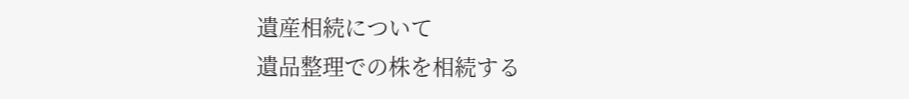遺産相続について
遺品整理での株を相続する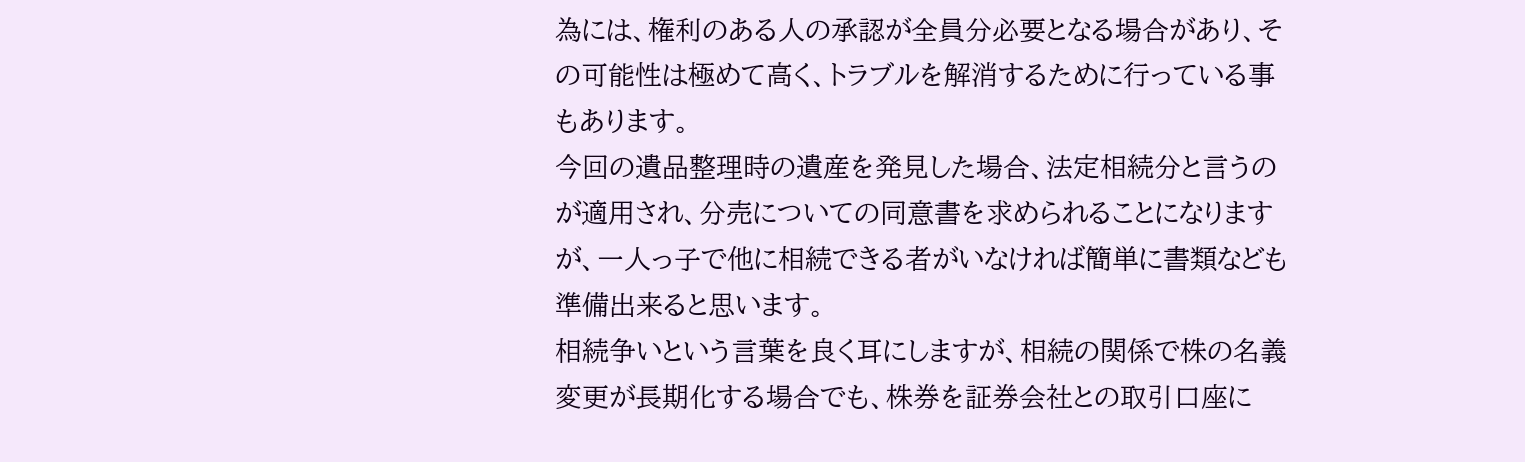為には、権利のある人の承認が全員分必要となる場合があり、その可能性は極めて高く、トラブルを解消するために行っている事もあります。
今回の遺品整理時の遺産を発見した場合、法定相続分と言うのが適用され、分売についての同意書を求められることになりますが、一人っ子で他に相続できる者がいなければ簡単に書類なども準備出来ると思います。
相続争いという言葉を良く耳にしますが、相続の関係で株の名義変更が長期化する場合でも、株券を証券会社との取引口座に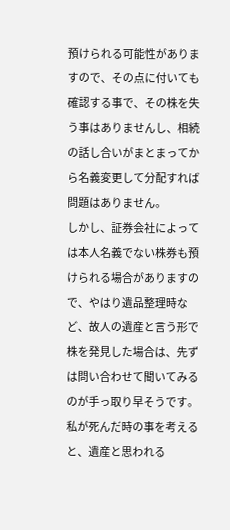預けられる可能性がありますので、その点に付いても確認する事で、その株を失う事はありませんし、相続の話し合いがまとまってから名義変更して分配すれば問題はありません。
しかし、証券会社によっては本人名義でない株券も預けられる場合がありますので、やはり遺品整理時など、故人の遺産と言う形で株を発見した場合は、先ずは問い合わせて聞いてみるのが手っ取り早そうです。
私が死んだ時の事を考えると、遺産と思われる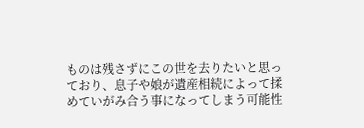ものは残さずにこの世を去りたいと思っており、息子や娘が遺産相続によって揉めていがみ合う事になってしまう可能性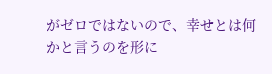がゼロではないので、幸せとは何かと言うのを形に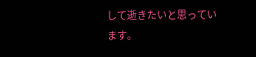して逝きたいと思っています。